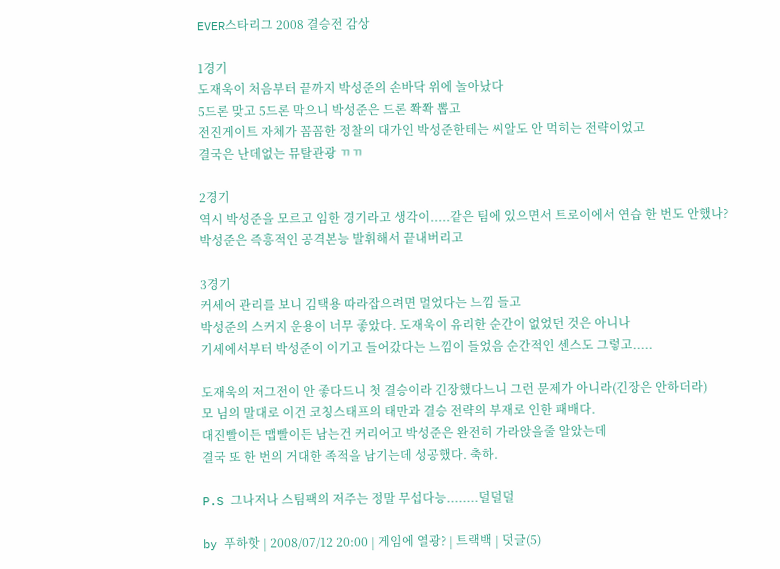EVER스타리그 2008 결승전 감상

1경기
도재욱이 처음부터 끝까지 박성준의 손바닥 위에 놀아났다
5드론 맞고 5드론 막으니 박성준은 드론 쫙쫙 뽑고
전진게이트 자체가 꼼꼼한 정찰의 대가인 박성준한테는 씨알도 안 먹히는 전략이었고
결국은 난데없는 뮤탈관광 ㄲㄲ

2경기
역시 박성준을 모르고 임한 경기라고 생각이.....같은 팀에 있으면서 트로이에서 연습 한 번도 안했나?
박성준은 즉흥적인 공격본능 발휘해서 끝내버리고

3경기
커세어 관리를 보니 김택용 따라잡으려면 멀었다는 느낌 들고
박성준의 스커지 운용이 너무 좋았다. 도재욱이 유리한 순간이 없었던 것은 아니나
기세에서부터 박성준이 이기고 들어갔다는 느낌이 들었음 순간적인 센스도 그렇고.....

도재욱의 저그전이 안 좋다드니 첫 결승이라 긴장했다느니 그런 문제가 아니라(긴장은 안하더라)
모 님의 말대로 이건 코칭스태프의 태만과 결승 전략의 부재로 인한 패배다.
대진빨이든 맵빨이든 남는건 커리어고 박성준은 완전히 가라앉을줄 알았는데
결국 또 한 번의 거대한 족적을 남기는데 성공했다. 축하.

P.S 그나저나 스팀팩의 저주는 정말 무섭다능........덜덜덜

by 푸하핫 | 2008/07/12 20:00 | 게임에 열광? | 트랙백 | 덧글(5)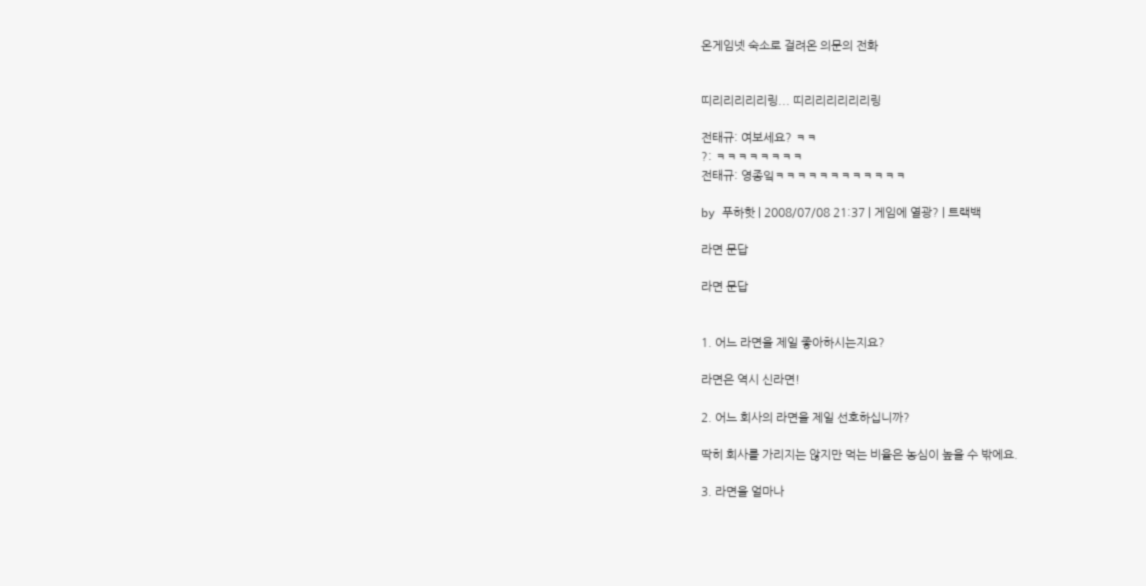온게임넷 숙소로 걸려온 의문의 전화


띠리리리리리링... 띠리리리리리리링

전태규: 여보세요? ㅋㅋ
?: ㅋㅋㅋㅋㅋㅋㅋㅋ
전태규: 영종잌ㅋㅋㅋㅋㅋㅋㅋㅋㅋㅋㅋㅋ

by 푸하핫 | 2008/07/08 21:37 | 게임에 열광? | 트랙백

라면 문답

라면 문답


1. 어느 라면을 제일 좋아하시는지요?

라면은 역시 신라면!

2. 어느 회사의 라면을 제일 선호하십니까?

딱히 회사를 가리지는 않지만 먹는 비율은 농심이 높을 수 밖에요.

3. 라면을 얼마나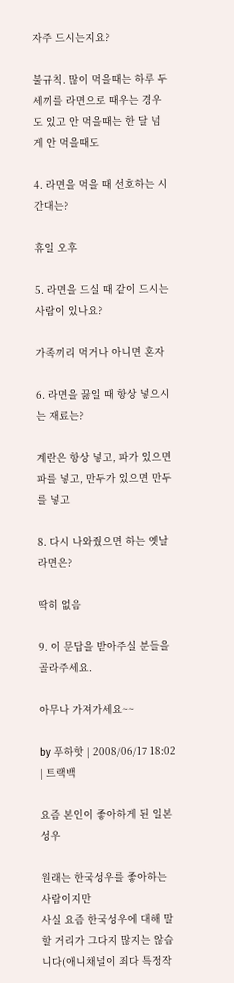자주 드시는지요?

불규칙. 많이 먹을때는 하루 두 세끼를 라면으로 때우는 경우도 있고 안 먹을때는 한 달 넘게 안 먹을때도

4. 라면을 먹을 때 선호하는 시간대는?

휴일 오후

5. 라면을 드실 때 같이 드시는 사람이 있나요?

가족끼리 먹거나 아니면 혼자

6. 라면을 끓일 때 항상 넣으시는 재료는?

계란은 항상 넣고, 파가 있으면 파를 넣고, 만두가 있으면 만두를 넣고

8. 다시 나와줬으면 하는 옛날 라면은?

딱히 없음

9. 이 문답을 받아주실 분들을 골라주세요.

아무나 가져가세요~~

by 푸하핫 | 2008/06/17 18:02 | 트랙백

요즘 본인이 좋아하게 된 일본성우

원래는 한국성우를 좋아하는 사람이지만
사실 요즘 한국성우에 대해 말할 거리가 그다지 많지는 않습니다(애니채널이 죄다 특정작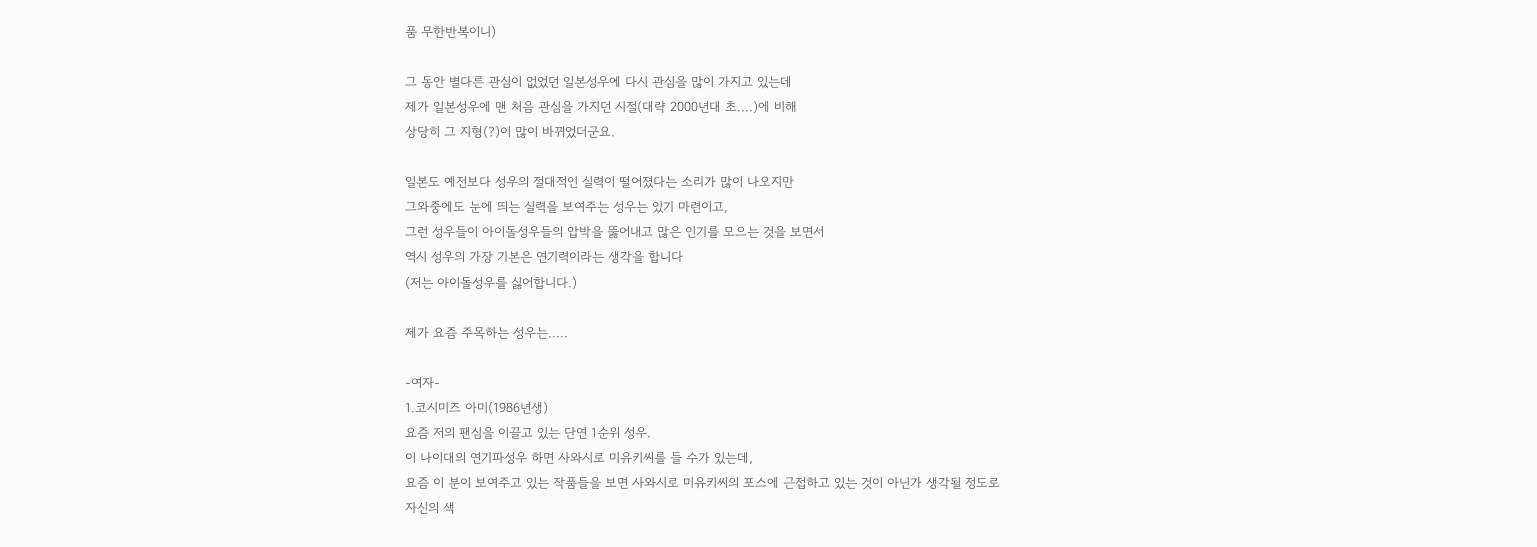품 무한반복이니)

그 동안 별다른 관심이 없었던 일본성우에 다시 관심을 많이 가지고 있는데
제가 일본성우에 맨 처음 관심을 가지던 시절(대략 2000년대 초....)에 비해
상당히 그 지형(?)이 많이 바뀌었더군요.

일본도 예전보다 성우의 절대적인 실력이 떨어졌다는 소리가 많이 나오지만
그와중에도 눈에 띄는 실력을 보여주는 성우는 있기 마련이고,
그런 성우들이 아이돌성우들의 압박을 뚫어내고 많은 인기를 모으는 것을 보면서
역시 성우의 가장 기본은 연기력이라는 생각을 합니다
(저는 아이돌성우를 싫어합니다.)

제가 요즘 주목하는 성우는.....

-여자-
1.코시미즈 아미(1986년생)
요즘 저의 팬심을 이끌고 있는 단연 1순위 성우.
이 나이대의 연기파성우 하면 사와시로 미유키씨를 들 수가 있는데,
요즘 이 분이 보여주고 있는 작품들을 보면 사와시로 미유키씨의 포스에 근접하고 있는 것이 아닌가 생각될 정도로
자신의 색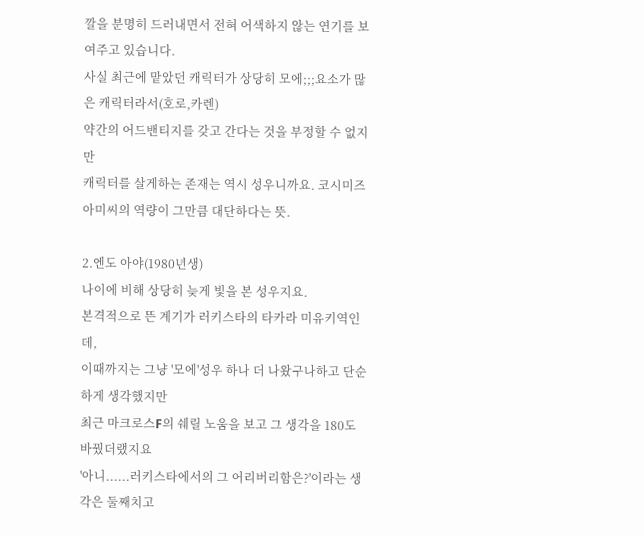깔을 분명히 드러내면서 전혀 어색하지 않는 연기를 보여주고 있습니다.
사실 최근에 맡았던 캐릭터가 상당히 모에;;;요소가 많은 캐릭터라서(호로,카렌)
약간의 어드밴티지를 갖고 간다는 것을 부정할 수 없지만
캐릭터를 살게하는 존재는 역시 성우니까요. 코시미즈 아미씨의 역량이 그만큼 대단하다는 뜻.

2.엔도 아야(1980년생)
나이에 비해 상당히 늦게 빛을 본 성우지요.
본격적으로 뜬 계기가 러키스타의 타카라 미유키역인데,
이때까지는 그냥 '모에'성우 하나 더 나왔구나하고 단순하게 생각했지만
최근 마크로스F의 쉐릴 노움을 보고 그 생각을 180도 바꿨더랬지요
'아니......러키스타에서의 그 어리버리함은?'이라는 생각은 둘째치고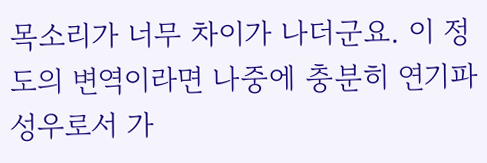목소리가 너무 차이가 나더군요. 이 정도의 변역이라면 나중에 충분히 연기파성우로서 가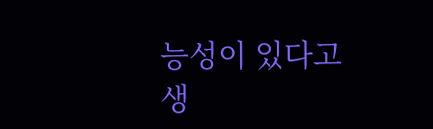능성이 있다고 생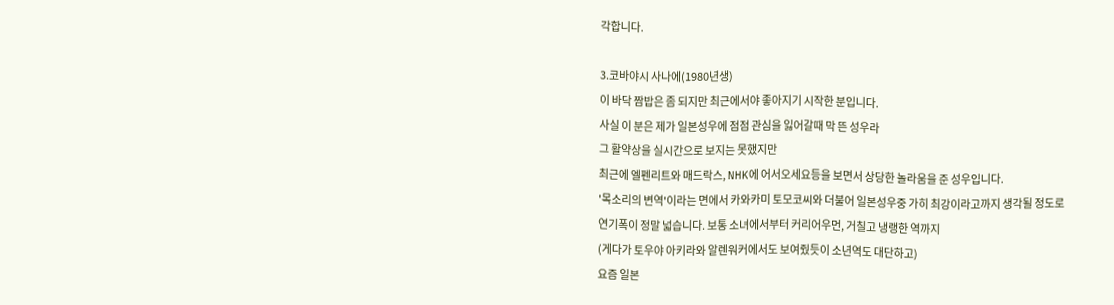각합니다.

3.코바야시 사나에(1980년생)
이 바닥 짬밥은 좀 되지만 최근에서야 좋아지기 시작한 분입니다.
사실 이 분은 제가 일본성우에 점점 관심을 잃어갈때 막 뜬 성우라
그 활약상을 실시간으로 보지는 못했지만
최근에 엘펜리트와 매드락스, NHK에 어서오세요등을 보면서 상당한 놀라움을 준 성우입니다.
'목소리의 변역'이라는 면에서 카와카미 토모코씨와 더불어 일본성우중 가히 최강이라고까지 생각될 정도로
연기폭이 정말 넓습니다. 보통 소녀에서부터 커리어우먼, 거칠고 냉랭한 역까지
(게다가 토우야 아키라와 알렌워커에서도 보여줬듯이 소년역도 대단하고)
요즘 일본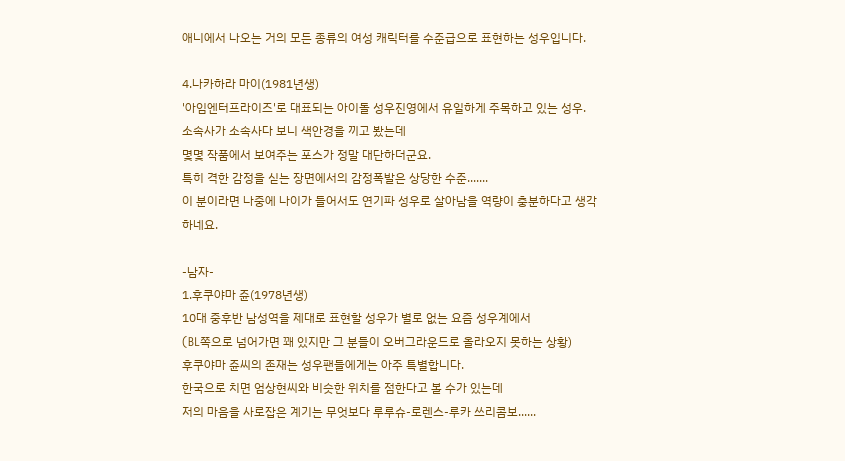애니에서 나오는 거의 모든 종류의 여성 캐릭터를 수준급으로 표현하는 성우입니다.

4.나카하라 마이(1981년생)
'아임엔터프라이즈'로 대표되는 아이돌 성우진영에서 유일하게 주목하고 있는 성우.
소속사가 소속사다 보니 색안경을 끼고 봤는데
몇몇 작품에서 보여주는 포스가 정말 대단하더군요.
특히 격한 감정을 싣는 장면에서의 감정폭발은 상당한 수준.......
이 분이라면 나중에 나이가 들어서도 연기파 성우로 살아남을 역량이 충분하다고 생각하네요.

-남자-
1.후쿠야마 쥰(1978년생)
10대 중후반 남성역을 제대로 표현할 성우가 별로 없는 요즘 성우계에서
(BL쪽으로 넘어가면 꽤 있지만 그 분들이 오버그라운드로 올라오지 못하는 상황)
후쿠야마 쥰씨의 존재는 성우팬들에게는 아주 특별합니다.
한국으로 치면 엄상현씨와 비슷한 위치를 점한다고 볼 수가 있는데
저의 마음을 사로잡은 계기는 무엇보다 루루슈-로렌스-루카 쓰리콤보......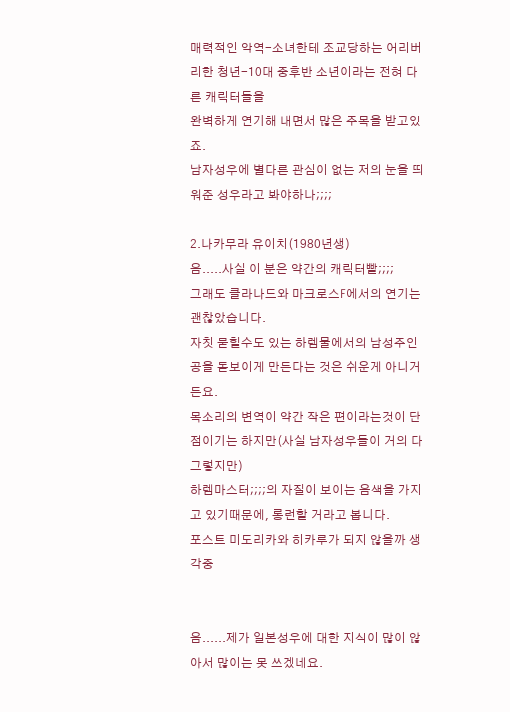매력적인 악역-소녀한테 조교당하는 어리버리한 청년-10대 중후반 소년이라는 전혀 다른 캐릭터들을
완벽하게 연기해 내면서 많은 주목을 받고있죠.
남자성우에 별다른 관심이 없는 저의 눈을 띄워준 성우라고 봐야하나;;;;

2.나카무라 유이치(1980년생)
음.....사실 이 분은 약간의 캐릭터빨;;;;
그래도 클라나드와 마크로스F에서의 연기는 괜찮았습니다.
자칫 묻힐수도 있는 하렘물에서의 남성주인공을 돋보이게 만든다는 것은 쉬운게 아니거든요.
목소리의 변역이 약간 작은 편이라는것이 단점이기는 하지만(사실 남자성우들이 거의 다 그렇지만)
하렘마스터;;;;의 자질이 보이는 음색을 가지고 있기때문에, 롱런할 거라고 봅니다.
포스트 미도리카와 히카루가 되지 않을까 생각중


음......제가 일본성우에 대한 지식이 많이 않아서 많이는 못 쓰겠네요.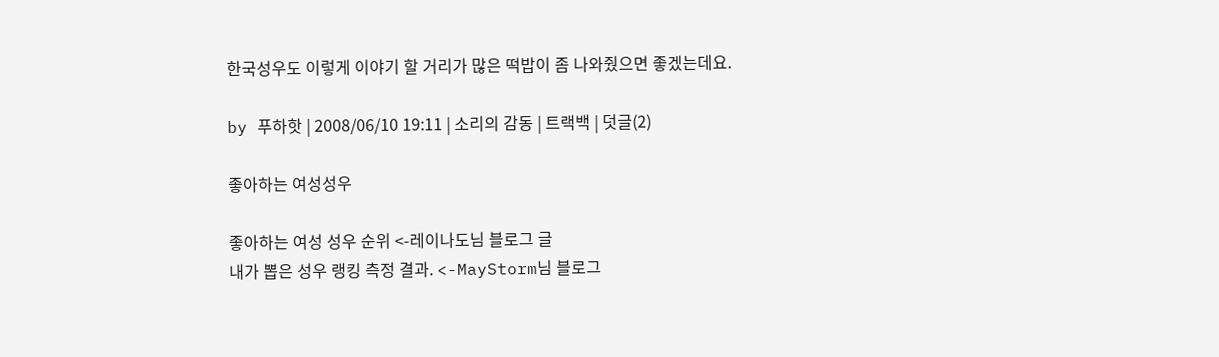한국성우도 이렇게 이야기 할 거리가 많은 떡밥이 좀 나와줬으면 좋겠는데요.

by 푸하핫 | 2008/06/10 19:11 | 소리의 감동 | 트랙백 | 덧글(2)

좋아하는 여성성우

좋아하는 여성 성우 순위 <-레이나도님 블로그 글
내가 뽑은 성우 랭킹 측정 결과. <-MayStorm님 블로그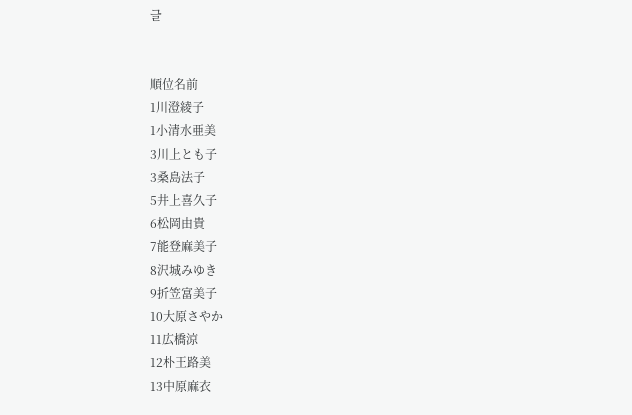글


順位名前
1川澄綾子
1小清水亜美
3川上とも子
3桑島法子
5井上喜久子
6松岡由貴
7能登麻美子
8沢城みゆき
9折笠富美子
10大原さやか
11広橋涼
12朴王路美
13中原麻衣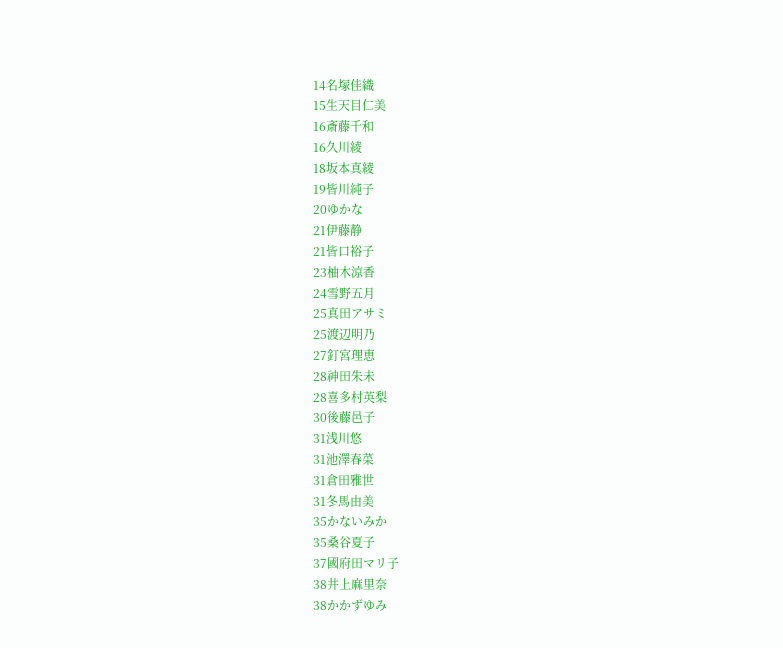14名塚佳織
15生天目仁美
16斎藤千和
16久川綾
18坂本真綾
19皆川純子
20ゆかな
21伊藤静
21皆口裕子
23柚木涼香
24雪野五月
25真田アサミ
25渡辺明乃
27釘宮理恵
28神田朱未
28喜多村英梨
30後藤邑子
31浅川悠
31池澤春菜
31倉田雅世
31冬馬由美
35かないみか
35桑谷夏子
37國府田マリ子
38井上麻里奈
38かかずゆみ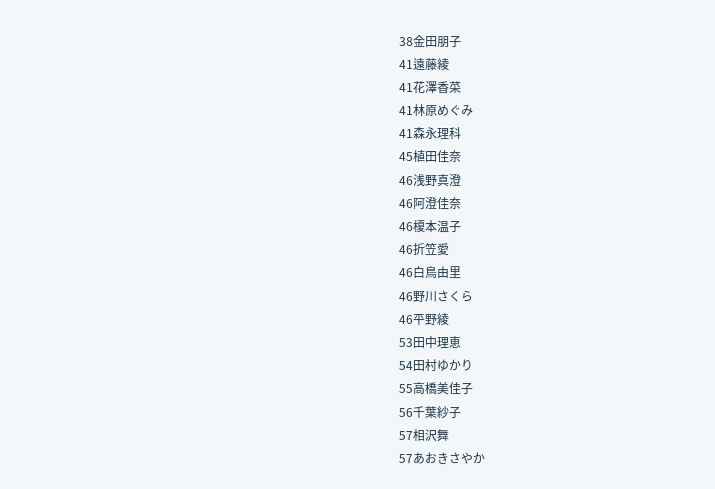38金田朋子
41遠藤綾
41花澤香菜
41林原めぐみ
41森永理科
45植田佳奈
46浅野真澄
46阿澄佳奈
46榎本温子
46折笠愛
46白鳥由里
46野川さくら
46平野綾
53田中理恵
54田村ゆかり
55高橋美佳子
56千葉紗子
57相沢舞
57あおきさやか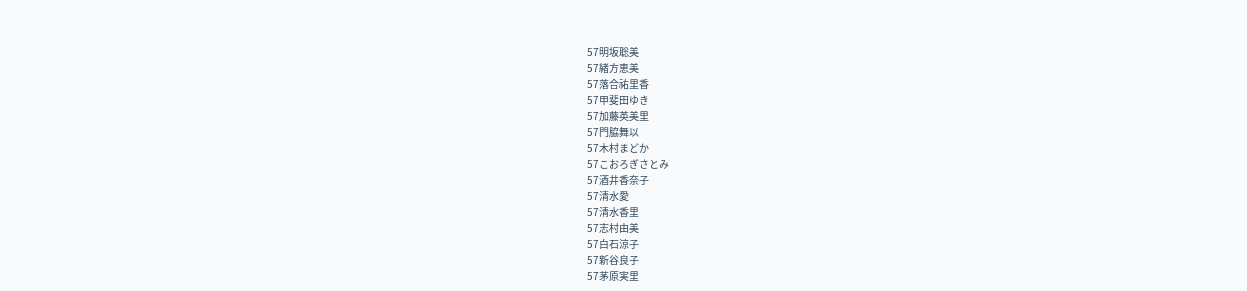57明坂聡美
57緒方恵美
57落合祐里香
57甲斐田ゆき
57加藤英美里
57門脇舞以
57木村まどか
57こおろぎさとみ
57酒井香奈子
57清水愛
57清水香里
57志村由美
57白石涼子
57新谷良子
57茅原実里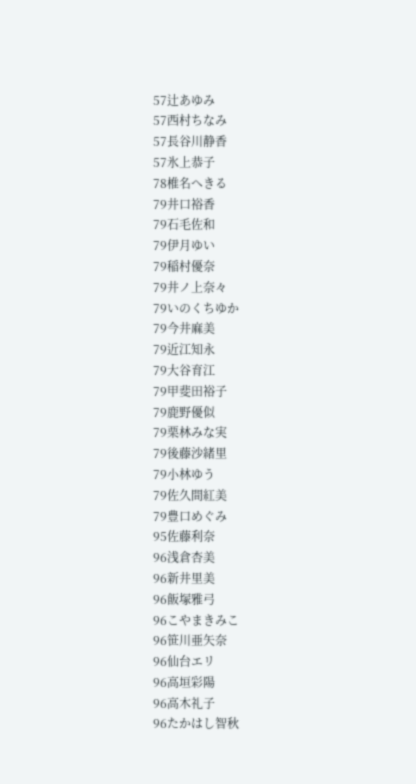57辻あゆみ
57西村ちなみ
57長谷川静香
57氷上恭子
78椎名へきる
79井口裕香
79石毛佐和
79伊月ゆい
79稲村優奈
79井ノ上奈々
79いのくちゆか
79今井麻美
79近江知永
79大谷育江
79甲斐田裕子
79鹿野優似
79栗林みな実
79後藤沙緒里
79小林ゆう
79佐久間紅美
79豊口めぐみ
95佐藤利奈
96浅倉杏美
96新井里美
96飯塚雅弓
96こやまきみこ
96笹川亜矢奈
96仙台エリ
96高垣彩陽
96高木礼子
96たかはし智秋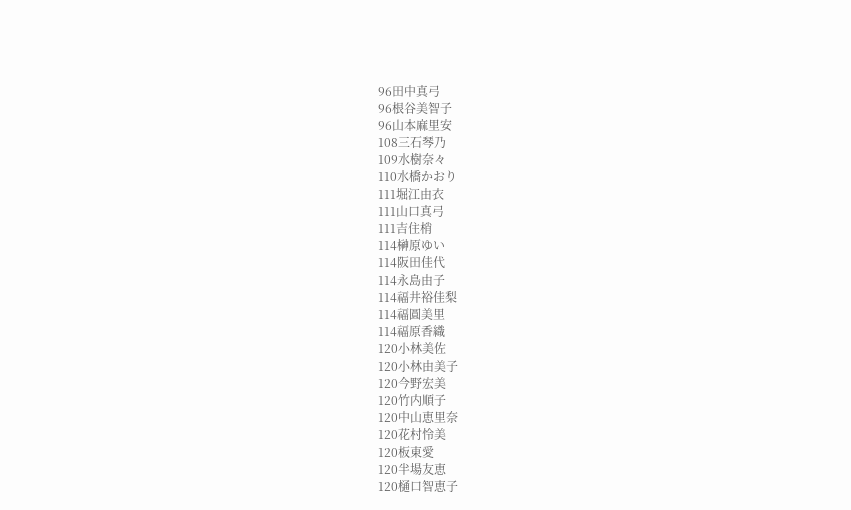96田中真弓
96根谷美智子
96山本麻里安
108三石琴乃
109水樹奈々
110水橋かおり
111堀江由衣
111山口真弓
111吉住梢
114榊原ゆい
114阪田佳代
114永島由子
114福井裕佳梨
114福圓美里
114福原香織
120小林美佐
120小林由美子
120今野宏美
120竹内順子
120中山恵里奈
120花村怜美
120板東愛
120半場友恵
120樋口智恵子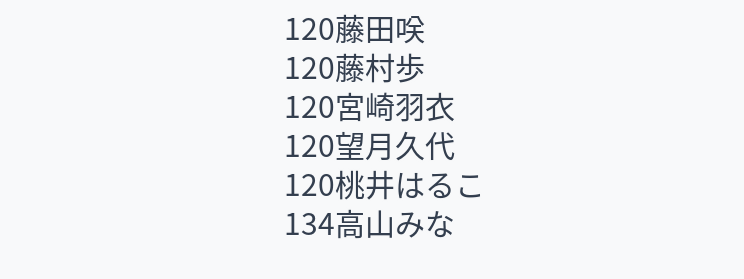120藤田咲
120藤村歩
120宮崎羽衣
120望月久代
120桃井はるこ
134高山みな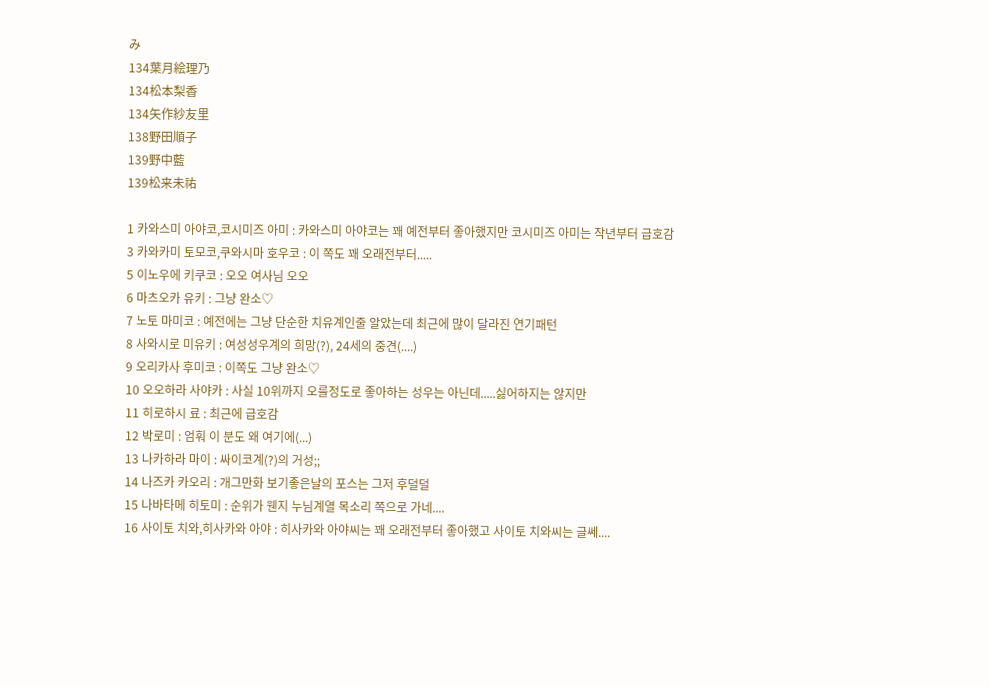み
134葉月絵理乃
134松本梨香
134矢作紗友里
138野田順子
139野中藍
139松来未祐

1 카와스미 아야코,코시미즈 아미 : 카와스미 아야코는 꽤 예전부터 좋아했지만 코시미즈 아미는 작년부터 급호감
3 카와카미 토모코,쿠와시마 호우코 : 이 쪽도 꽤 오래전부터.....
5 이노우에 키쿠코 : 오오 여사님 오오
6 마츠오카 유키 : 그냥 완소♡
7 노토 마미코 : 예전에는 그냥 단순한 치유계인줄 알았는데 최근에 많이 달라진 연기패턴
8 사와시로 미유키 : 여성성우계의 희망(?), 24세의 중견(....)
9 오리카사 후미코 : 이쪽도 그냥 완소♡
10 오오하라 사야카 : 사실 10위까지 오를정도로 좋아하는 성우는 아닌데.....싫어하지는 않지만
11 히로하시 료 : 최근에 급호감
12 박로미 : 엄훠 이 분도 왜 여기에(...)
13 나카하라 마이 : 싸이코계(?)의 거성;;
14 나즈카 카오리 : 개그만화 보기좋은날의 포스는 그저 후덜덜
15 나바타메 히토미 : 순위가 웬지 누님계열 목소리 쪽으로 가네....
16 사이토 치와,히사카와 아야 : 히사카와 아야씨는 꽤 오래전부터 좋아했고 사이토 치와씨는 글쎄....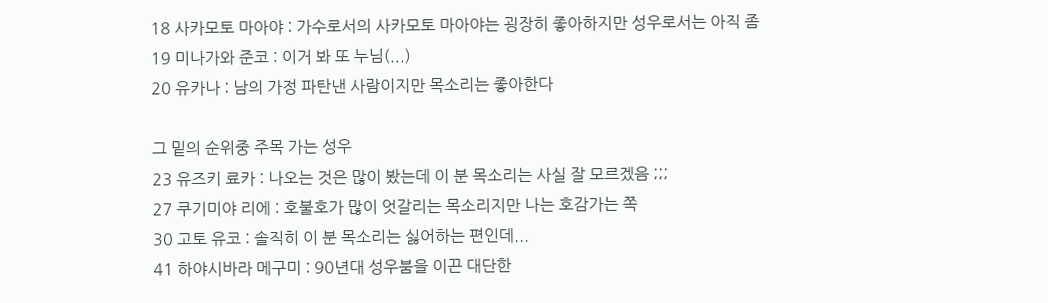18 사카모토 마아야 : 가수로서의 사카모토 마아야는 굉장히 좋아하지만 성우로서는 아직 좀
19 미나가와 준코 : 이거 봐 또 누님(...)
20 유카나 : 남의 가정 파탄낸 사람이지만 목소리는 좋아한다

그 밑의 순위중 주목 가는 성우
23 유즈키 료카 : 나오는 것은 많이 봤는데 이 분 목소리는 사실 잘 모르겠음 ;;;
27 쿠기미야 리에 : 호불호가 많이 엇갈리는 목소리지만 나는 호감가는 쪽
30 고토 유코 : 솔직히 이 분 목소리는 싫어하는 편인데...
41 하야시바라 메구미 : 90년대 성우붐을 이끈 대단한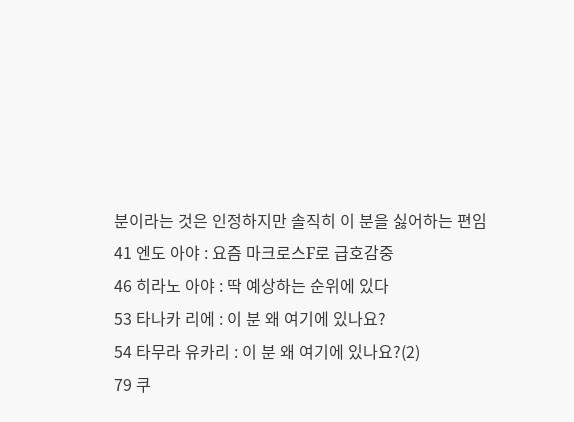분이라는 것은 인정하지만 솔직히 이 분을 싫어하는 편임
41 엔도 아야 : 요즘 마크로스F로 급호감중
46 히라노 아야 : 딱 예상하는 순위에 있다
53 타나카 리에 : 이 분 왜 여기에 있나요?
54 타무라 유카리 : 이 분 왜 여기에 있나요?(2)
79 쿠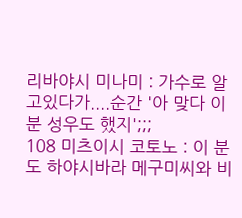리바야시 미나미 : 가수로 알고있다가....순간 '아 맞다 이 분 성우도 했지';;;
108 미츠이시 코토노 : 이 분도 하야시바라 메구미씨와 비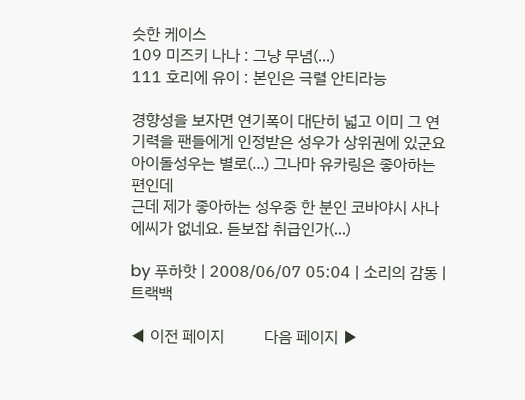슷한 케이스
109 미즈키 나나 : 그냥 무념(...)
111 호리에 유이 : 본인은 극렬 안티라능

경향성을 보자면 연기폭이 대단히 넓고 이미 그 연기력을 팬들에게 인정받은 성우가 상위권에 있군요
아이돌성우는 별로(...) 그나마 유카링은 좋아하는 편인데
근데 제가 좋아하는 성우중 한 분인 코바야시 사나에씨가 없네요. 듣보잡 취급인가(...)

by 푸하핫 | 2008/06/07 05:04 | 소리의 감동 | 트랙백

◀ 이전 페이지          다음 페이지 ▶